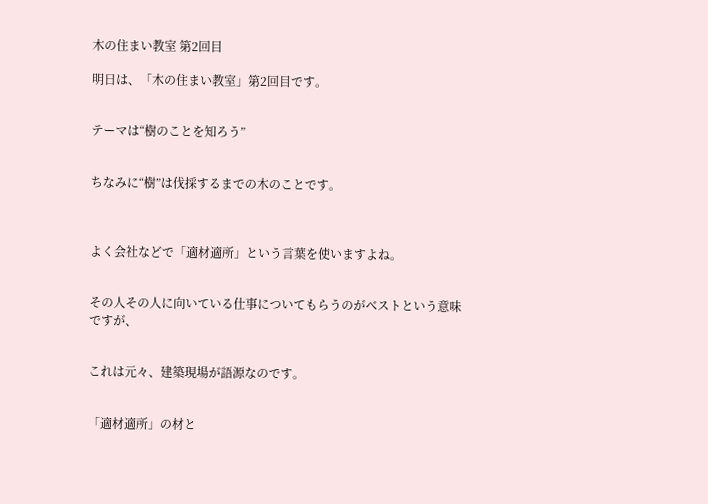木の住まい教室 第2回目

明日は、「木の住まい教室」第2回目です。


テーマは“樹のことを知ろう”


ちなみに“樹”は伐採するまでの木のことです。



よく会社などで「適材適所」という言葉を使いますよね。


その人その人に向いている仕事についてもらうのがベストという意味ですが、


これは元々、建築現場が語源なのです。


「適材適所」の材と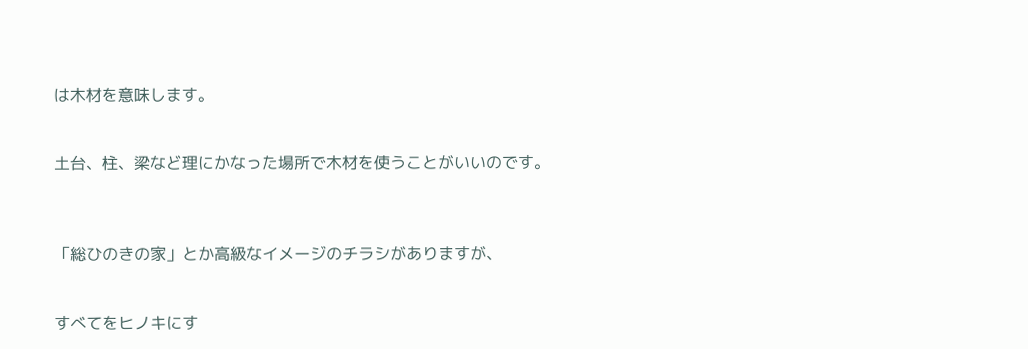は木材を意味します。


土台、柱、梁など理にかなった場所で木材を使うことがいいのです。



「総ひのきの家」とか高級なイメージのチラシがありますが、


すべてをヒノキにす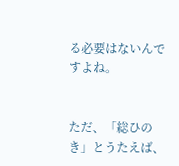る必要はないんですよね。


ただ、「総ひのき」とうたえば、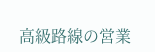高級路線の営業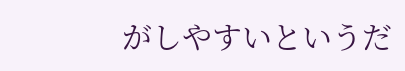がしやすいというだ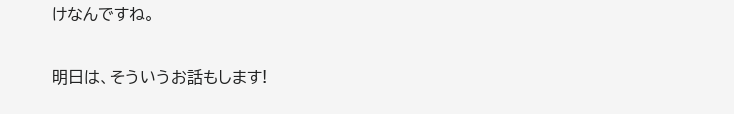けなんですね。


明日は、そういうお話もします!